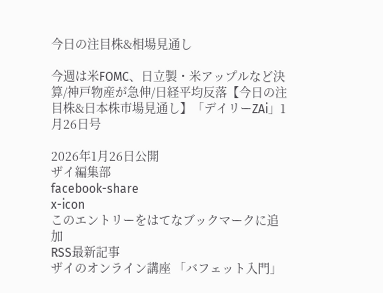今日の注目株&相場見通し

今週は米FOMC、日立製・米アップルなど決算/神戸物産が急伸/日経平均反落【今日の注目株&日本株市場見通し】「デイリーZAi」1月26日号

2026年1月26日公開
ザイ編集部
facebook-share
x-icon
このエントリーをはてなブックマークに追加
RSS最新記事
ザイのオンライン講座 「バフェット入門」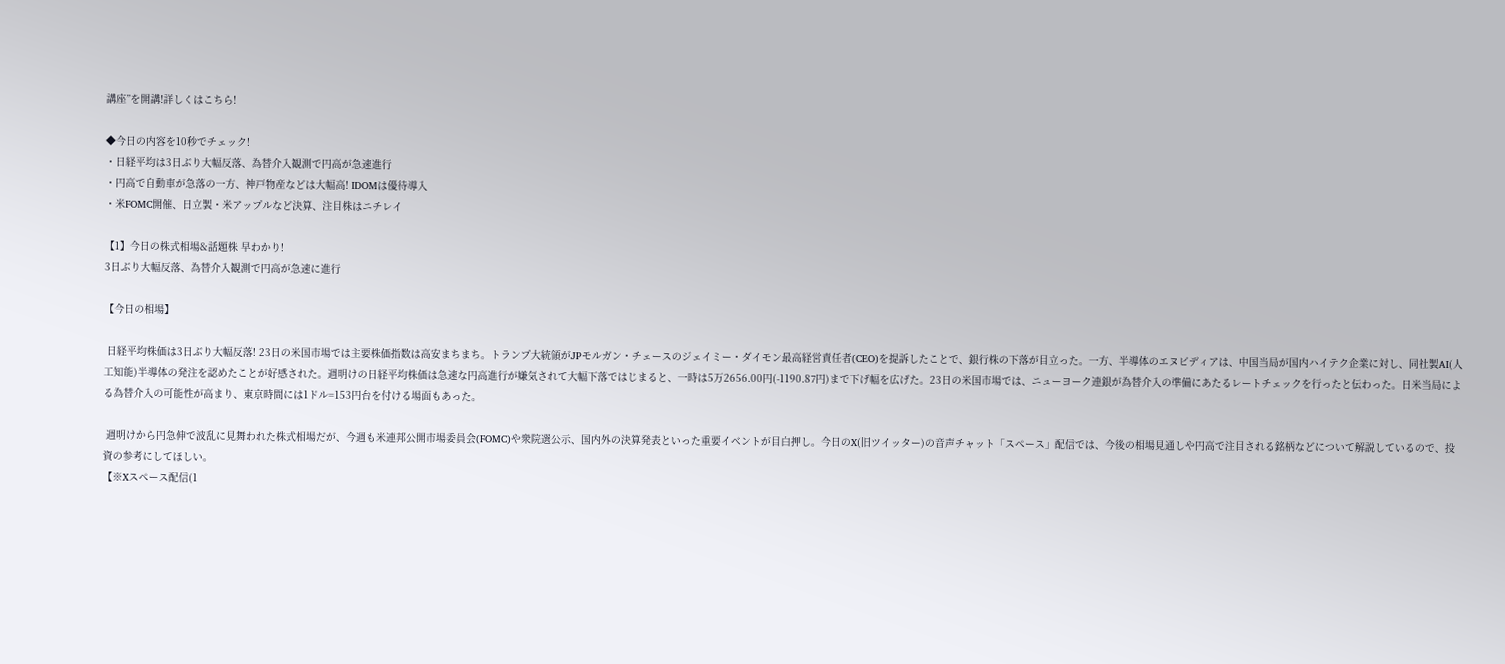講座”を開講!詳しくはこちら!

◆今日の内容を10秒でチェック!
・日経平均は3日ぶり大幅反落、為替介入観測で円高が急速進行
・円高で自動車が急落の一方、神戸物産などは大幅高! IDOMは優待導入
・米FOMC開催、日立製・米アップルなど決算、注目株はニチレイ

【1】今日の株式相場&話題株 早わかり!
3日ぶり大幅反落、為替介入観測で円高が急速に進行

【今日の相場】

 日経平均株価は3日ぶり大幅反落! 23日の米国市場では主要株価指数は高安まちまち。トランプ大統領がJPモルガン・チェースのジェイミー・ダイモン最高経営責任者(CEO)を提訴したことで、銀行株の下落が目立った。一方、半導体のエヌビディアは、中国当局が国内ハイテク企業に対し、同社製AI(人工知能)半導体の発注を認めたことが好感された。週明けの日経平均株価は急速な円高進行が嫌気されて大幅下落ではじまると、一時は5万2656.00円(-1190.87円)まで下げ幅を広げた。23日の米国市場では、ニューヨーク連銀が為替介入の準備にあたるレートチェックを行ったと伝わった。日米当局による為替介入の可能性が高まり、東京時間には1ドル=153円台を付ける場面もあった。

 週明けから円急伸で波乱に見舞われた株式相場だが、今週も米連邦公開市場委員会(FOMC)や衆院選公示、国内外の決算発表といった重要イベントが目白押し。今日のX(旧ツイッター)の音声チャット「スペース」配信では、今後の相場見通しや円高で注目される銘柄などについて解説しているので、投資の参考にしてほしい。
【※Xスペース配信(1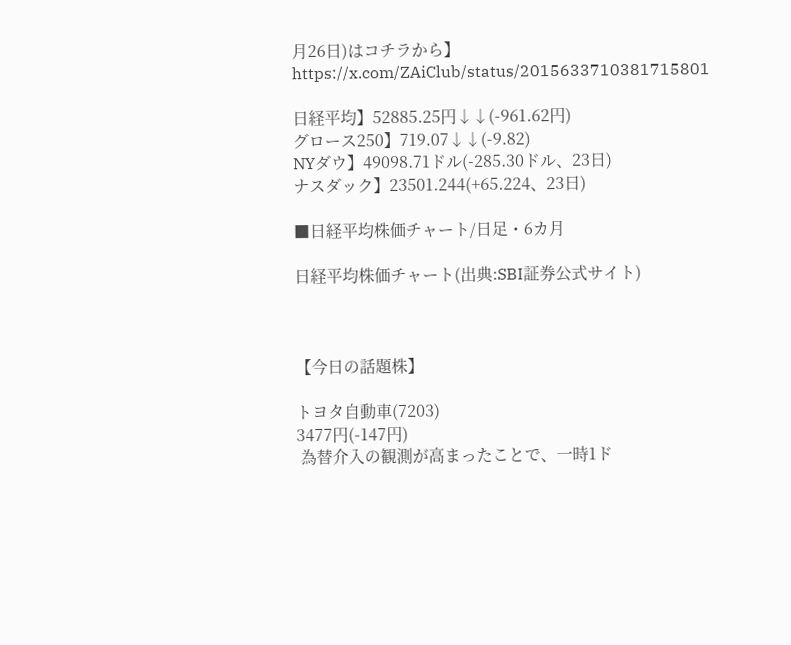月26日)はコチラから】
https://x.com/ZAiClub/status/2015633710381715801

日経平均】52885.25円↓↓(-961.62円)
グロース250】719.07↓↓(-9.82)
NYダウ】49098.71ドル(-285.30ドル、23日)
ナスダック】23501.244(+65.224、23日)

■日経平均株価チャート/日足・6カ月

日経平均株価チャート(出典:SBI証券公式サイト)



【今日の話題株】

トヨタ自動車(7203)
3477円(-147円)
 為替介入の観測が高まったことで、一時1ド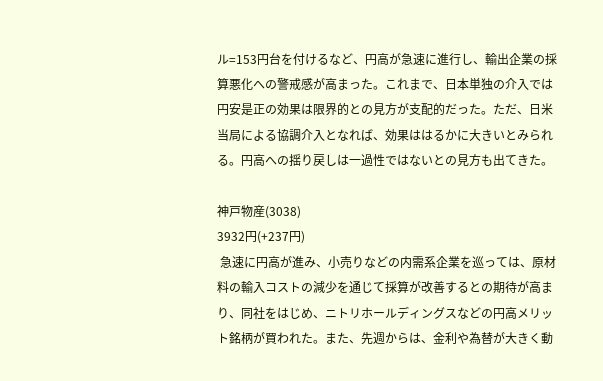ル=153円台を付けるなど、円高が急速に進行し、輸出企業の採算悪化への警戒感が高まった。これまで、日本単独の介入では円安是正の効果は限界的との見方が支配的だった。ただ、日米当局による協調介入となれば、効果ははるかに大きいとみられる。円高への揺り戻しは一過性ではないとの見方も出てきた。

神戸物産(3038)
3932円(+237円)
 急速に円高が進み、小売りなどの内需系企業を巡っては、原材料の輸入コストの減少を通じて採算が改善するとの期待が高まり、同社をはじめ、ニトリホールディングスなどの円高メリット銘柄が買われた。また、先週からは、金利や為替が大きく動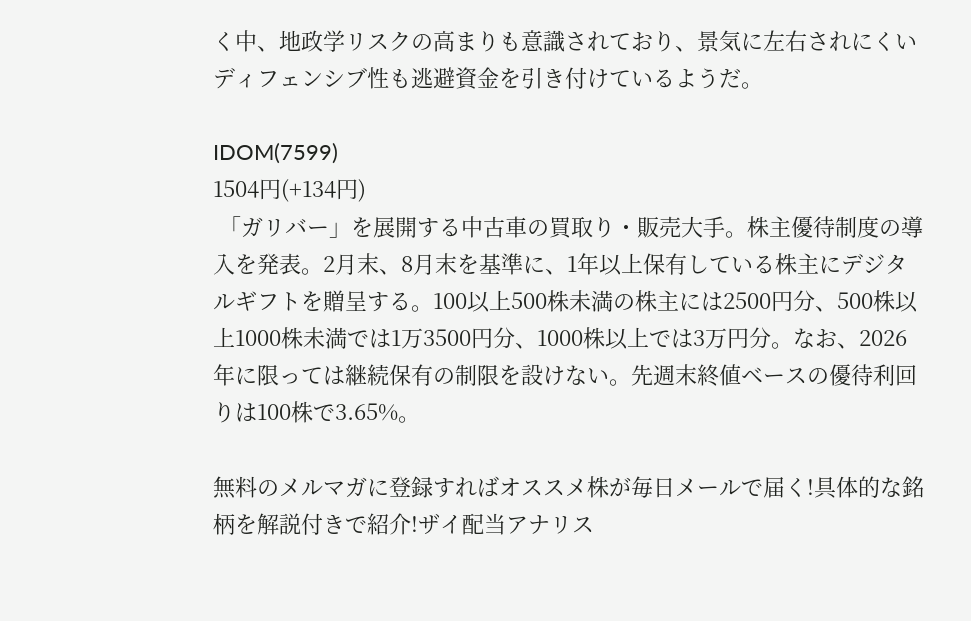く中、地政学リスクの高まりも意識されており、景気に左右されにくいディフェンシブ性も逃避資金を引き付けているようだ。

IDOM(7599)
1504円(+134円)
 「ガリバー」を展開する中古車の買取り・販売大手。株主優待制度の導入を発表。2月末、8月末を基準に、1年以上保有している株主にデジタルギフトを贈呈する。100以上500株未満の株主には2500円分、500株以上1000株未満では1万3500円分、1000株以上では3万円分。なお、2026年に限っては継続保有の制限を設けない。先週末終値ベースの優待利回りは100株で3.65%。

無料のメルマガに登録すればオススメ株が毎日メールで届く!具体的な銘柄を解説付きで紹介!ザイ配当アナリス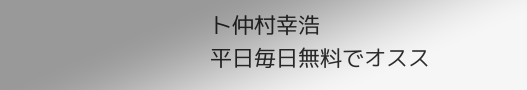ト仲村幸浩
平日毎日無料でオスス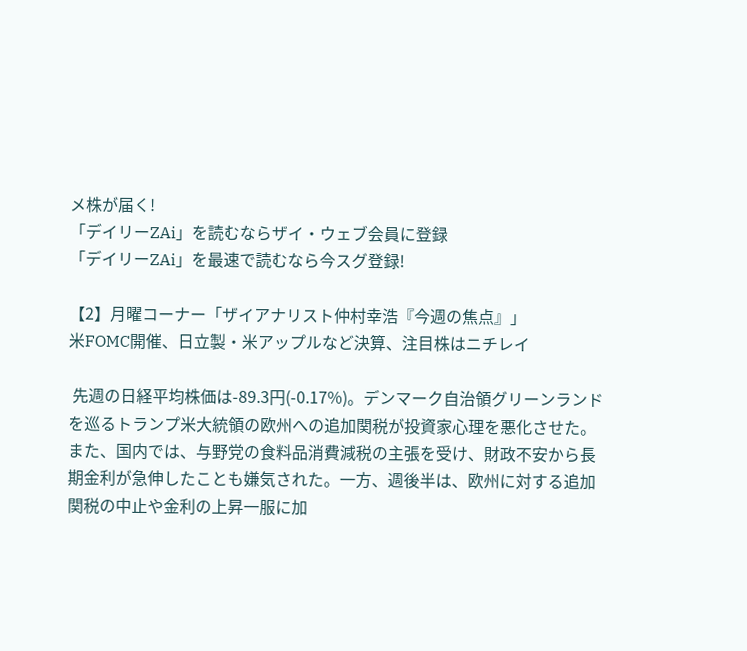メ株が届く!
「デイリーZAi」を読むならザイ・ウェブ会員に登録
「デイリーZAi」を最速で読むなら今スグ登録!

【2】月曜コーナー「ザイアナリスト仲村幸浩『今週の焦点』」
米FOMC開催、日立製・米アップルなど決算、注目株はニチレイ

 先週の日経平均株価は-89.3円(-0.17%)。デンマーク自治領グリーンランドを巡るトランプ米大統領の欧州への追加関税が投資家心理を悪化させた。また、国内では、与野党の食料品消費減税の主張を受け、財政不安から長期金利が急伸したことも嫌気された。一方、週後半は、欧州に対する追加関税の中止や金利の上昇一服に加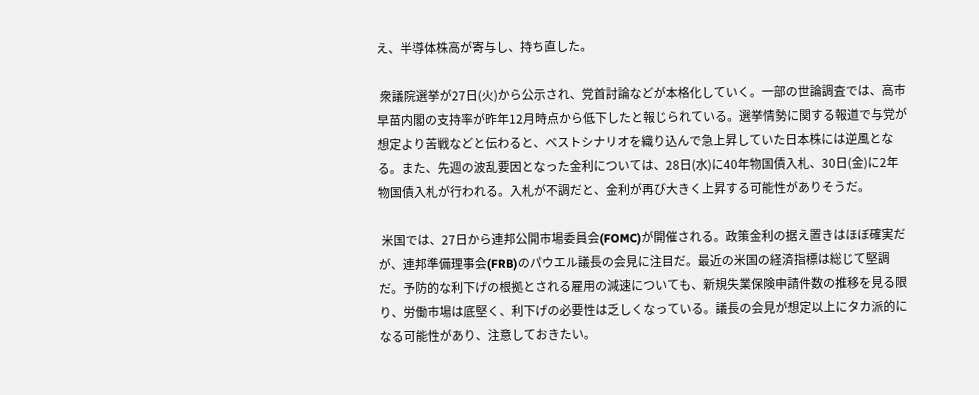え、半導体株高が寄与し、持ち直した。

 衆議院選挙が27日(火)から公示され、党首討論などが本格化していく。一部の世論調査では、高市早苗内閣の支持率が昨年12月時点から低下したと報じられている。選挙情勢に関する報道で与党が想定より苦戦などと伝わると、ベストシナリオを織り込んで急上昇していた日本株には逆風となる。また、先週の波乱要因となった金利については、28日(水)に40年物国債入札、30日(金)に2年物国債入札が行われる。入札が不調だと、金利が再び大きく上昇する可能性がありそうだ。

 米国では、27日から連邦公開市場委員会(FOMC)が開催される。政策金利の据え置きはほぼ確実だが、連邦準備理事会(FRB)のパウエル議長の会見に注目だ。最近の米国の経済指標は総じて堅調だ。予防的な利下げの根拠とされる雇用の減速についても、新規失業保険申請件数の推移を見る限り、労働市場は底堅く、利下げの必要性は乏しくなっている。議長の会見が想定以上にタカ派的になる可能性があり、注意しておきたい。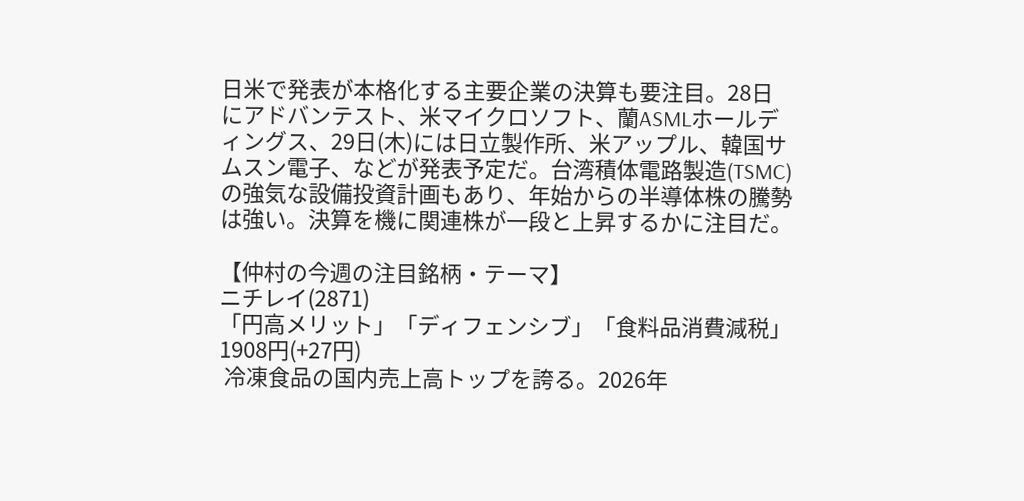日米で発表が本格化する主要企業の決算も要注目。28日にアドバンテスト、米マイクロソフト、蘭ASMLホールディングス、29日(木)には日立製作所、米アップル、韓国サムスン電子、などが発表予定だ。台湾積体電路製造(TSMC)の強気な設備投資計画もあり、年始からの半導体株の騰勢は強い。決算を機に関連株が一段と上昇するかに注目だ。

【仲村の今週の注目銘柄・テーマ】
ニチレイ(2871)
「円高メリット」「ディフェンシブ」「食料品消費減税」
1908円(+27円)
 冷凍食品の国内売上高トップを誇る。2026年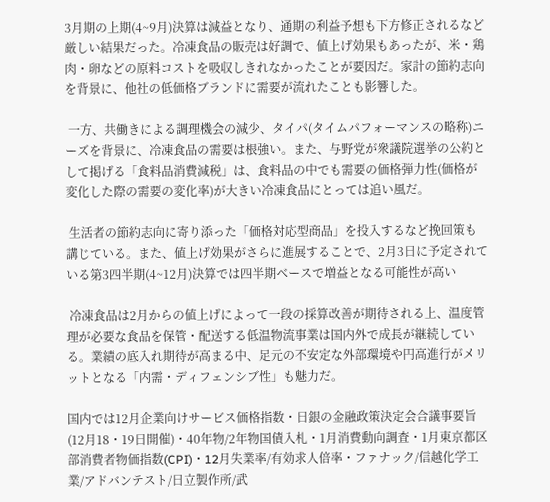3月期の上期(4~9月)決算は減益となり、通期の利益予想も下方修正されるなど厳しい結果だった。冷凍食品の販売は好調で、値上げ効果もあったが、米・鶏肉・卵などの原料コストを吸収しきれなかったことが要因だ。家計の節約志向を背景に、他社の低価格ブランドに需要が流れたことも影響した。

 一方、共働きによる調理機会の減少、タイパ(タイムパフォーマンスの略称)ニーズを背景に、冷凍食品の需要は根強い。また、与野党が衆議院選挙の公約として掲げる「食料品消費減税」は、食料品の中でも需要の価格弾力性(価格が変化した際の需要の変化率)が大きい冷凍食品にとっては追い風だ。

 生活者の節約志向に寄り添った「価格対応型商品」を投入するなど挽回策も講じている。また、値上げ効果がさらに進展することで、2月3日に予定されている第3四半期(4~12月)決算では四半期ベースで増益となる可能性が高い

 冷凍食品は2月からの値上げによって一段の採算改善が期待される上、温度管理が必要な食品を保管・配送する低温物流事業は国内外で成長が継続している。業績の底入れ期待が高まる中、足元の不安定な外部環境や円高進行がメリットとなる「内需・ディフェンシブ性」も魅力だ。

国内では12月企業向けサービス価格指数・日銀の金融政策決定会合議事要旨(12月18・19日開催)・40年物/2年物国債入札・1月消費動向調査・1月東京都区部消費者物価指数(CPI)・12月失業率/有効求人倍率・ファナック/信越化学工業/アドバンテスト/日立製作所/武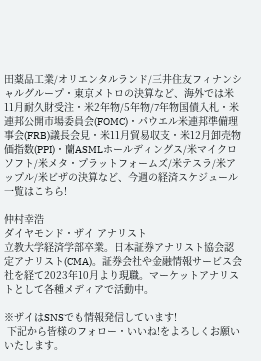田薬品工業/オリエンタルランド/三井住友フィナンシャルグループ・東京メトロの決算など、海外では米11月耐久財受注・米2年物/5年物/7年物国債入札・米連邦公開市場委員会(FOMC)・パウエル米連邦準備理事会(FRB)議長会見・米11月貿易収支・米12月卸売物価指数(PPI)・蘭ASMLホールディングス/米マイクロソフト/米メタ・プラットフォームズ/米テスラ/米アップル/米ビザの決算など、今週の経済スケジュール一覧はこちら!

仲村幸浩
ダイヤモンド・ザイ アナリスト
立教大学経済学部卒業。日本証券アナリスト協会認定アナリスト(CMA)。証券会社や金融情報サービス会社を経て2023年10月より現職。マーケットアナリストとして各種メディアで活動中。

※ザイはSNSでも情報発信しています!
 下記から皆様のフォロー・いいね!をよろしくお願いいたします。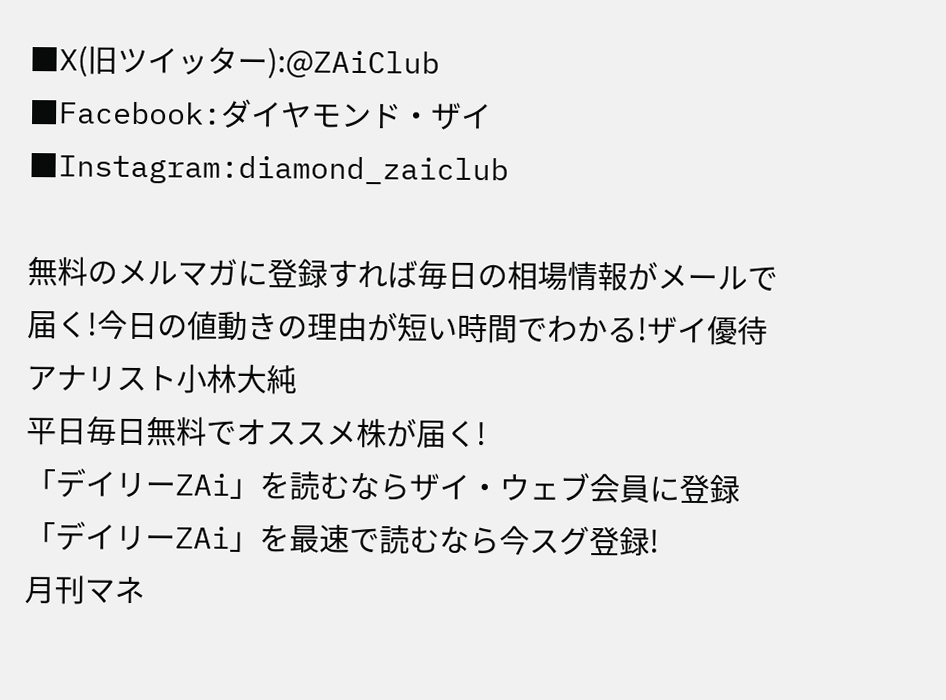■X(旧ツイッター):@ZAiClub
■Facebook:ダイヤモンド・ザイ
■Instagram:diamond_zaiclub

無料のメルマガに登録すれば毎日の相場情報がメールで届く!今日の値動きの理由が短い時間でわかる!ザイ優待アナリスト小林大純
平日毎日無料でオススメ株が届く!
「デイリーZAi」を読むならザイ・ウェブ会員に登録
「デイリーZAi」を最速で読むなら今スグ登録!
月刊マネ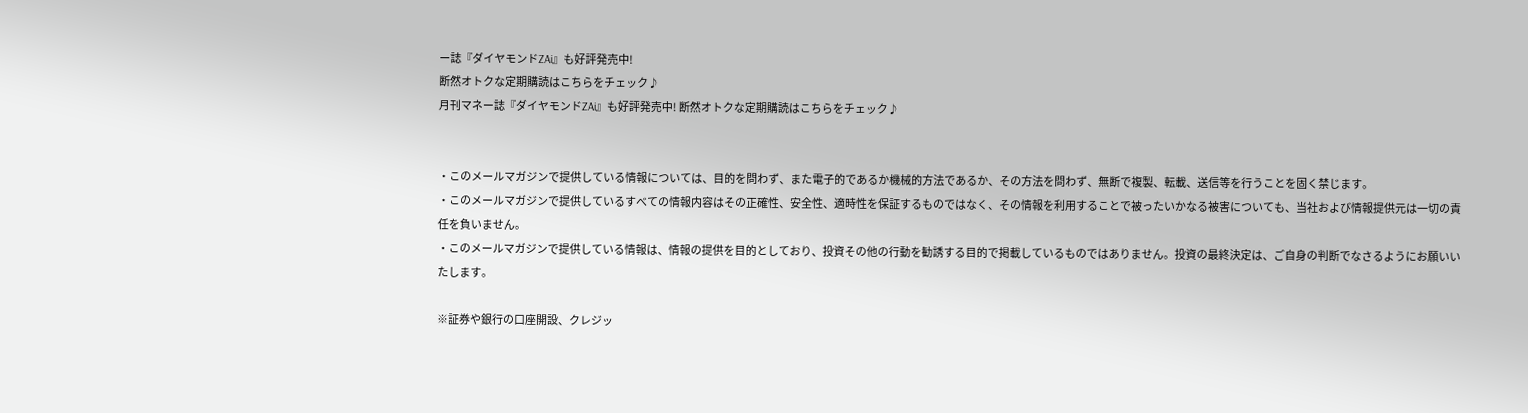ー誌『ダイヤモンドZAi』も好評発売中!
断然オトクな定期購読はこちらをチェック♪
月刊マネー誌『ダイヤモンドZAi』も好評発売中! 断然オトクな定期購読はこちらをチェック♪


・このメールマガジンで提供している情報については、目的を問わず、また電子的であるか機械的方法であるか、その方法を問わず、無断で複製、転載、送信等を行うことを固く禁じます。
・このメールマガジンで提供しているすべての情報内容はその正確性、安全性、適時性を保証するものではなく、その情報を利用することで被ったいかなる被害についても、当社および情報提供元は一切の責任を負いません。
・このメールマガジンで提供している情報は、情報の提供を目的としており、投資その他の行動を勧誘する目的で掲載しているものではありません。投資の最終決定は、ご自身の判断でなさるようにお願いいたします。

※証券や銀行の口座開設、クレジッ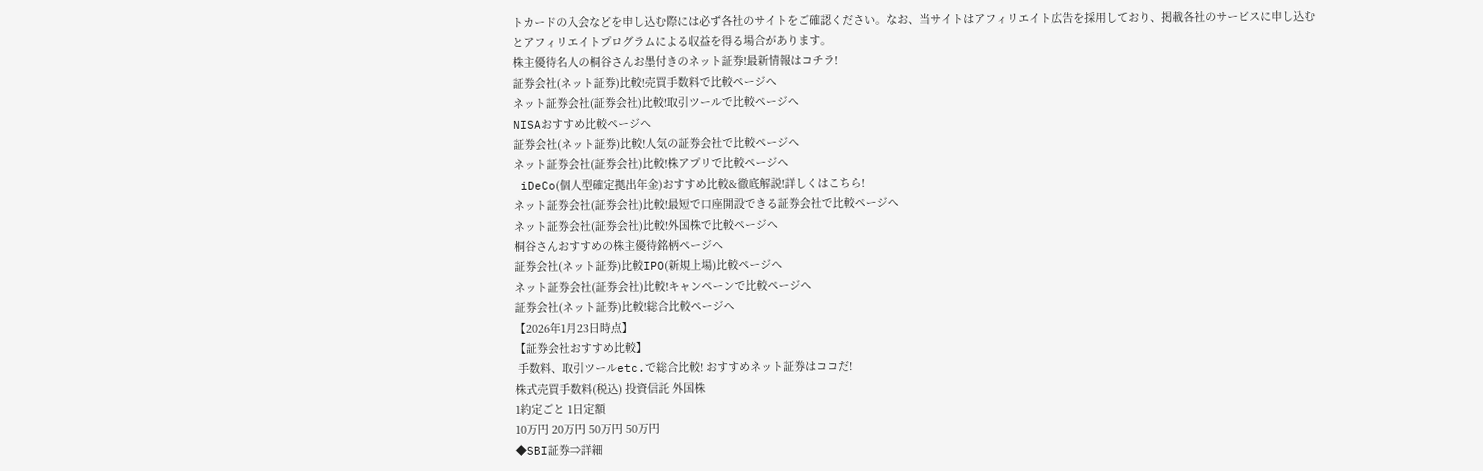トカードの入会などを申し込む際には必ず各社のサイトをご確認ください。なお、当サイトはアフィリエイト広告を採用しており、掲載各社のサービスに申し込むとアフィリエイトプログラムによる収益を得る場合があります。
株主優待名人の桐谷さんお墨付きのネット証券!最新情報はコチラ!
証券会社(ネット証券)比較!売買手数料で比較ページへ
ネット証券会社(証券会社)比較!取引ツールで比較ページへ
NISAおすすめ比較ページへ
証券会社(ネット証券)比較!人気の証券会社で比較ページへ
ネット証券会社(証券会社)比較!株アプリで比較ページへ
 iDeCo(個人型確定拠出年金)おすすめ比較&徹底解説!詳しくはこちら!
ネット証券会社(証券会社)比較!最短で口座開設できる証券会社で比較ページへ
ネット証券会社(証券会社)比較!外国株で比較ページへ
桐谷さんおすすめの株主優待銘柄ページへ
証券会社(ネット証券)比較IPO(新規上場)比較ページへ
ネット証券会社(証券会社)比較!キャンペーンで比較ページへ
証券会社(ネット証券)比較!総合比較ページへ
【2026年1月23日時点】
【証券会社おすすめ比較】
 手数料、取引ツールetc.で総合比較! おすすめネット証券はココだ!
株式売買手数料(税込) 投資信託 外国株
1約定ごと 1日定額
10万円 20万円 50万円 50万円
◆SBI証券⇒詳細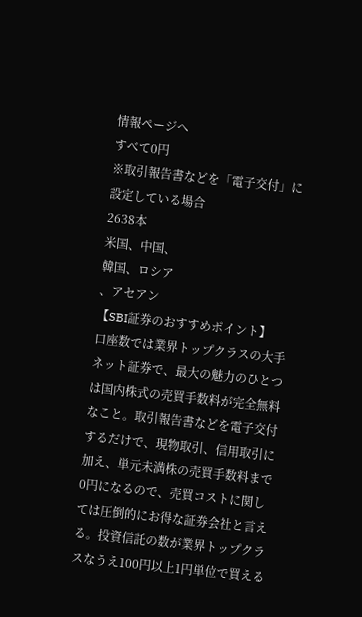情報ページへ
すべて0円
※取引報告書などを「電子交付」に設定している場合
2638本
米国、中国、
韓国、ロシア
、アセアン
【SBI証券のおすすめポイント】
口座数では業界トップクラスの大手ネット証券で、最大の魅力のひとつは国内株式の売買手数料が完全無料なこと。取引報告書などを電子交付するだけで、現物取引、信用取引に加え、単元未満株の売買手数料まで0円になるので、売買コストに関しては圧倒的にお得な証券会社と言える。投資信託の数が業界トップクラスなうえ100円以上1円単位で買える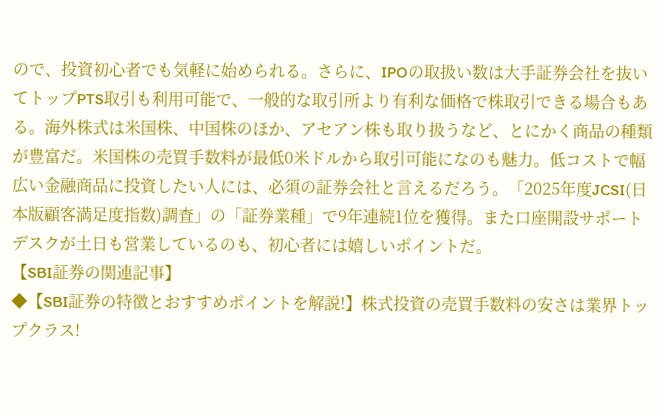ので、投資初心者でも気軽に始められる。さらに、IPOの取扱い数は大手証券会社を抜いてトップPTS取引も利用可能で、一般的な取引所より有利な価格で株取引できる場合もある。海外株式は米国株、中国株のほか、アセアン株も取り扱うなど、とにかく商品の種類が豊富だ。米国株の売買手数料が最低0米ドルから取引可能になのも魅力。低コストで幅広い金融商品に投資したい人には、必須の証券会社と言えるだろう。「2025年度JCSI(日本版顧客満足度指数)調査」の「証券業種」で9年連続1位を獲得。また口座開設サポートデスクが土日も営業しているのも、初心者には嬉しいポイントだ。
【SBI証券の関連記事】
◆【SBI証券の特徴とおすすめポイントを解説!】株式投資の売買手数料の安さは業界トップクラス!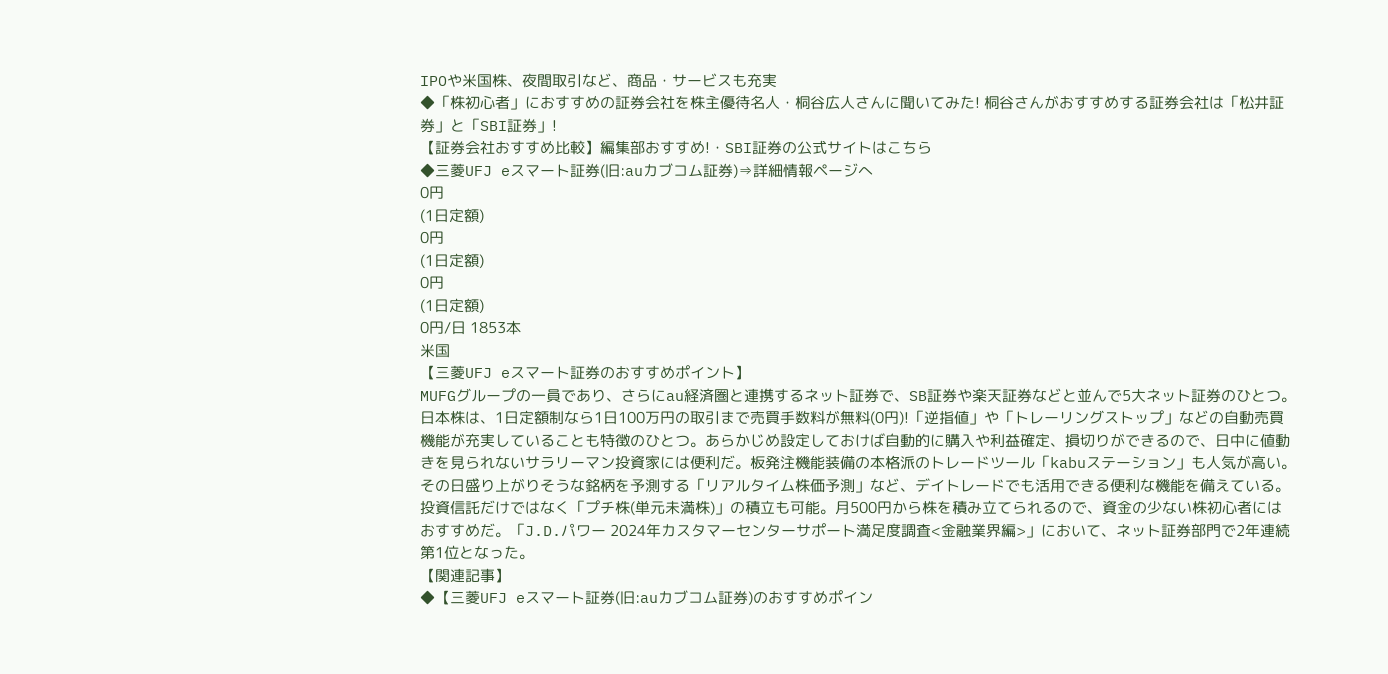IPOや米国株、夜間取引など、商品・サービスも充実
◆「株初心者」におすすめの証券会社を株主優待名人・桐谷広人さんに聞いてみた! 桐谷さんがおすすめする証券会社は「松井証券」と「SBI証券」!
【証券会社おすすめ比較】編集部おすすめ!・SBI証券の公式サイトはこちら
◆三菱UFJ eスマート証券(旧:auカブコム証券)⇒詳細情報ページへ
0円
(1日定額)
0円
(1日定額)
0円
(1日定額)
0円/日 1853本
米国
【三菱UFJ eスマート証券のおすすめポイント】
MUFGグループの一員であり、さらにau経済圏と連携するネット証券で、SB証券や楽天証券などと並んで5大ネット証券のひとつ。日本株は、1日定額制なら1日100万円の取引まで売買手数料が無料(0円)!「逆指値」や「トレーリングストップ」などの自動売買機能が充実していることも特徴のひとつ。あらかじめ設定しておけば自動的に購入や利益確定、損切りができるので、日中に値動きを見られないサラリーマン投資家には便利だ。板発注機能装備の本格派のトレードツール「kabuステーション」も人気が高い。その日盛り上がりそうな銘柄を予測する「リアルタイム株価予測」など、デイトレードでも活用できる便利な機能を備えている。投資信託だけではなく「プチ株(単元未満株)」の積立も可能。月500円から株を積み立てられるので、資金の少ない株初心者にはおすすめだ。「J.D.パワー 2024年カスタマーセンターサポート満足度調査<金融業界編>」において、ネット証券部門で2年連続第1位となった。
【関連記事】
◆【三菱UFJ eスマート証券(旧:auカブコム証券)のおすすめポイン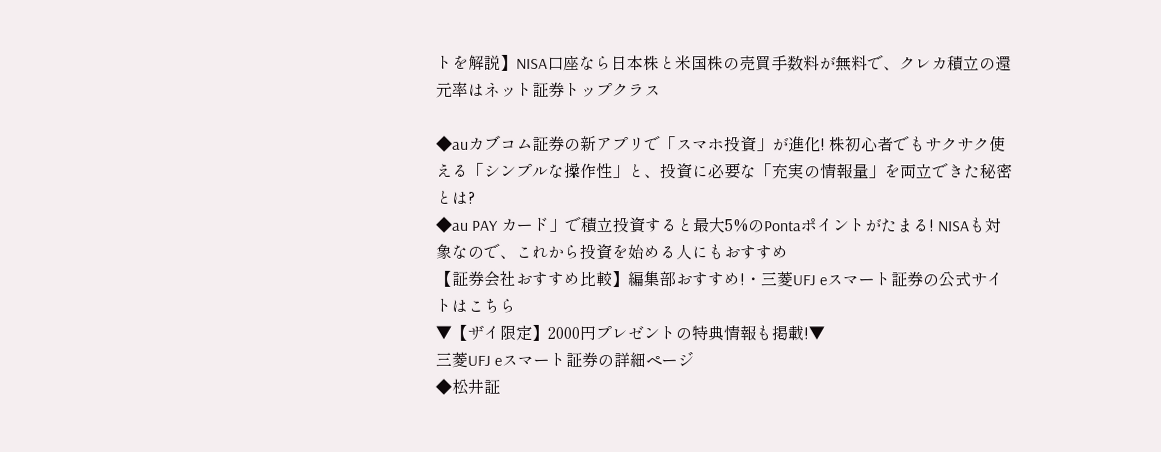トを解説】NISA口座なら日本株と米国株の売買手数料が無料で、クレカ積立の還元率はネット証券トップクラス

◆auカブコム証券の新アプリで「スマホ投資」が進化! 株初心者でもサクサク使える「シンプルな操作性」と、投資に必要な「充実の情報量」を両立できた秘密とは?
◆au PAY カード」で積立投資すると最大5%のPontaポイントがたまる! NISAも対象なので、これから投資を始める人にもおすすめ
【証券会社おすすめ比較】編集部おすすめ!・三菱UFJ eスマート証券の公式サイトはこちら
▼【ザイ限定】2000円プレゼントの特典情報も掲載!▼
三菱UFJ eスマート証券の詳細ページ
◆松井証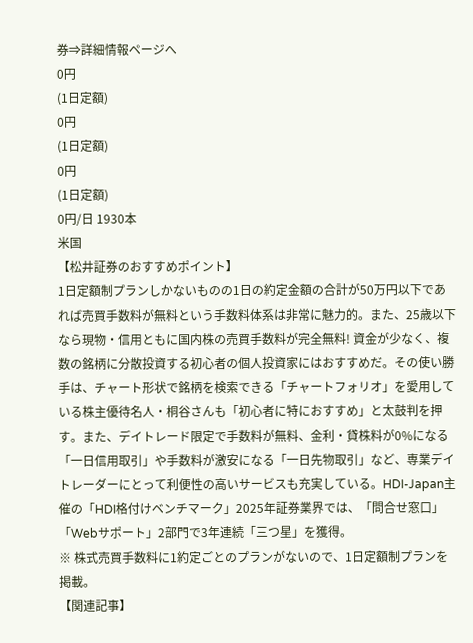券⇒詳細情報ページへ
0円
(1日定額)
0円
(1日定額)
0円
(1日定額)
0円/日 1930本
米国
【松井証券のおすすめポイント】
1日定額制プランしかないものの1日の約定金額の合計が50万円以下であれば売買手数料が無料という手数料体系は非常に魅力的。また、25歳以下なら現物・信用ともに国内株の売買手数料が完全無料! 資金が少なく、複数の銘柄に分散投資する初心者の個人投資家にはおすすめだ。その使い勝手は、チャート形状で銘柄を検索できる「チャートフォリオ」を愛用している株主優待名人・桐谷さんも「初心者に特におすすめ」と太鼓判を押す。また、デイトレード限定で手数料が無料、金利・貸株料が0%になる「一日信用取引」や手数料が激安になる「一日先物取引」など、専業デイトレーダーにとって利便性の高いサービスも充実している。HDI-Japan主催の「HDI格付けベンチマーク」2025年証券業界では、「問合せ窓口」「Webサポート」2部門で3年連続「三つ星」を獲得。
※ 株式売買手数料に1約定ごとのプランがないので、1日定額制プランを掲載。
【関連記事】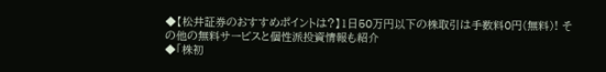◆【松井証券のおすすめポイントは?】1日50万円以下の株取引は手数料0円(無料)! その他の無料サービスと個性派投資情報も紹介
◆「株初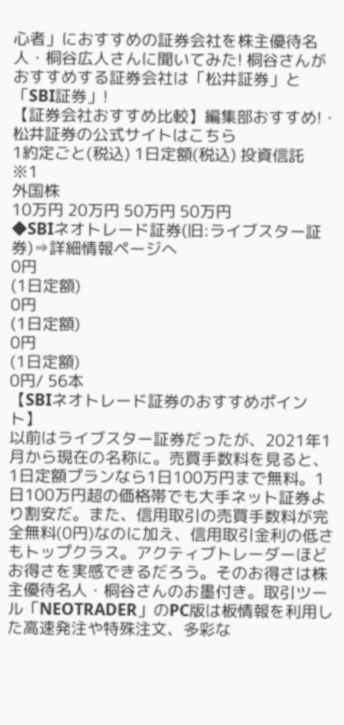心者」におすすめの証券会社を株主優待名人・桐谷広人さんに聞いてみた! 桐谷さんがおすすめする証券会社は「松井証券」と「SBI証券」!
【証券会社おすすめ比較】編集部おすすめ!・松井証券の公式サイトはこちら
1約定ごと(税込) 1日定額(税込) 投資信託
※1
外国株
10万円 20万円 50万円 50万円
◆SBIネオトレード証券(旧:ライブスター証券)⇒詳細情報ページへ
0円
(1日定額)
0円
(1日定額)
0円
(1日定額)
0円/ 56本
【SBIネオトレード証券のおすすめポイント】
以前はライブスター証券だったが、2021年1月から現在の名称に。売買手数料を見ると、1日定額プランなら1日100万円まで無料。1日100万円超の価格帯でも大手ネット証券より割安だ。また、信用取引の売買手数料が完全無料(0円)なのに加え、信用取引金利の低さもトップクラス。アクティブトレーダーほどお得さを実感できるだろう。そのお得さは株主優待名人・桐谷さんのお墨付き。取引ツール「NEOTRADER」のPC版は板情報を利用した高速発注や特殊注文、多彩な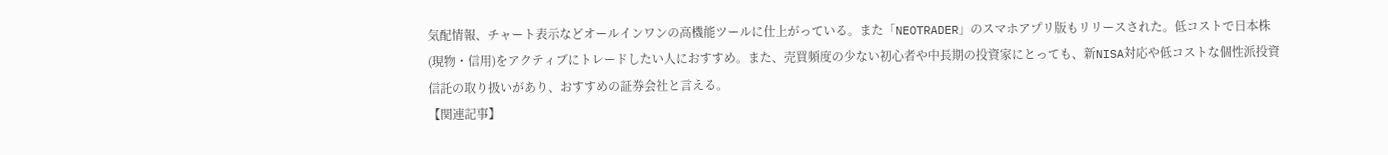気配情報、チャート表示などオールインワンの高機能ツールに仕上がっている。また「NEOTRADER」のスマホアプリ版もリリースされた。低コストで日本株(現物・信用)をアクティブにトレードしたい人におすすめ。また、売買頻度の少ない初心者や中長期の投資家にとっても、新NISA対応や低コストな個性派投資信託の取り扱いがあり、おすすめの証券会社と言える。
【関連記事】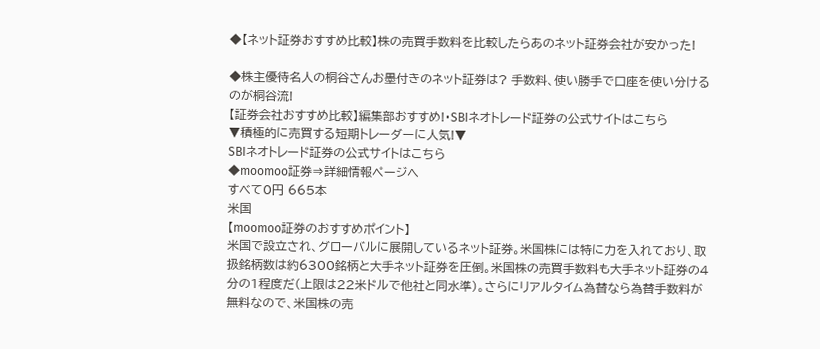◆【ネット証券おすすめ比較】株の売買手数料を比較したらあのネット証券会社が安かった!

◆株主優待名人の桐谷さんお墨付きのネット証券は? 手数料、使い勝手で口座を使い分けるのが桐谷流!
【証券会社おすすめ比較】編集部おすすめ!・SBIネオトレード証券の公式サイトはこちら
▼積極的に売買する短期トレーダーに人気!▼
SBIネオトレード証券の公式サイトはこちら
◆moomoo証券⇒詳細情報ページへ
すべて0円 665本
米国
【moomoo証券のおすすめポイント】
米国で設立され、グローバルに展開しているネット証券。米国株には特に力を入れており、取扱銘柄数は約6300銘柄と大手ネット証券を圧倒。米国株の売買手数料も大手ネット証券の4分の1程度だ(上限は22米ドルで他社と同水準)。さらにリアルタイム為替なら為替手数料が無料なので、米国株の売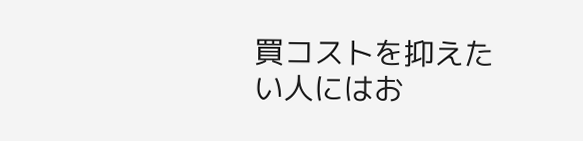買コストを抑えたい人にはお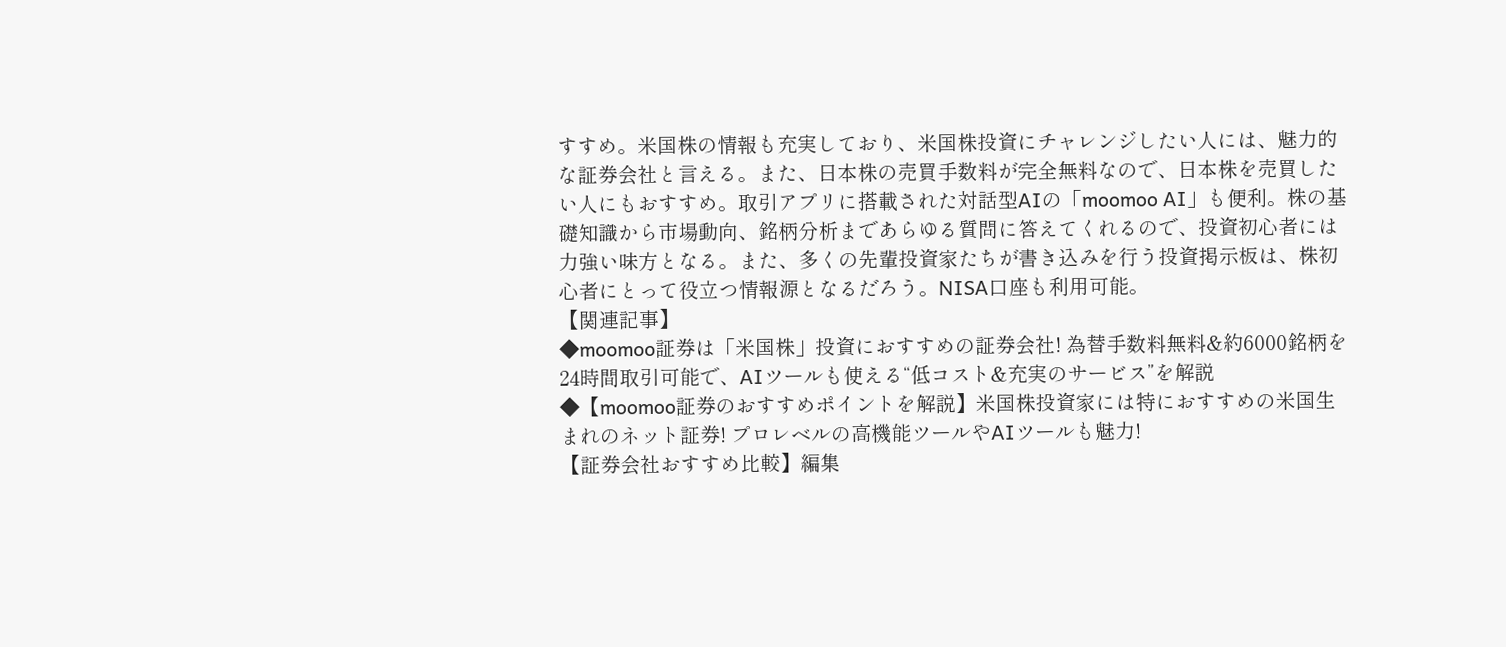すすめ。米国株の情報も充実しており、米国株投資にチャレンジしたい人には、魅力的な証券会社と言える。また、日本株の売買手数料が完全無料なので、日本株を売買したい人にもおすすめ。取引アプリに搭載された対話型AIの「moomoo AI」も便利。株の基礎知識から市場動向、銘柄分析まであらゆる質問に答えてくれるので、投資初心者には力強い味方となる。また、多くの先輩投資家たちが書き込みを行う投資掲示板は、株初心者にとって役立つ情報源となるだろう。NISA口座も利用可能。
【関連記事】
◆moomoo証券は「米国株」投資におすすめの証券会社! 為替手数料無料&約6000銘柄を24時間取引可能で、AIツールも使える“低コスト&充実のサービス”を解説
◆【moomoo証券のおすすめポイントを解説】米国株投資家には特におすすめの米国生まれのネット証券! プロレベルの高機能ツールやAIツールも魅力!
【証券会社おすすめ比較】編集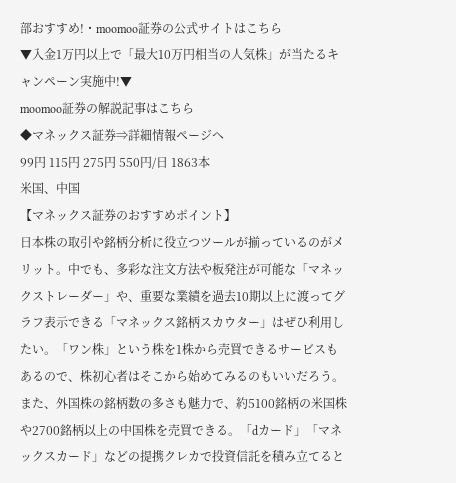部おすすめ!・moomoo証券の公式サイトはこちら
▼入金1万円以上で「最大10万円相当の人気株」が当たるキャンペーン実施中!▼
moomoo証券の解説記事はこちら
◆マネックス証券⇒詳細情報ページへ
99円 115円 275円 550円/日 1863本
米国、中国
【マネックス証券のおすすめポイント】
日本株の取引や銘柄分析に役立つツールが揃っているのがメリット。中でも、多彩な注文方法や板発注が可能な「マネックストレーダー」や、重要な業績を過去10期以上に渡ってグラフ表示できる「マネックス銘柄スカウター」はぜひ利用したい。「ワン株」という株を1株から売買できるサービスもあるので、株初心者はそこから始めてみるのもいいだろう。また、外国株の銘柄数の多さも魅力で、約5100銘柄の米国株や2700銘柄以上の中国株を売買できる。「dカード」「マネックスカード」などの提携クレカで投資信託を積み立てると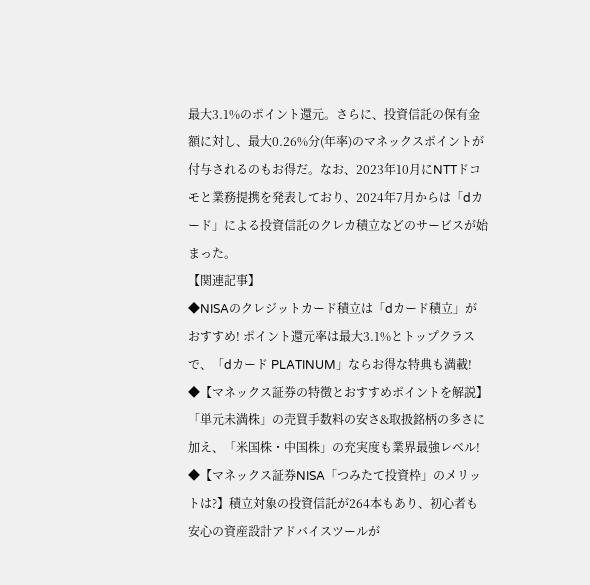最大3.1%のポイント還元。さらに、投資信託の保有金額に対し、最大0.26%分(年率)のマネックスポイントが付与されるのもお得だ。なお、2023年10月にNTTドコモと業務提携を発表しており、2024年7月からは「dカード」による投資信託のクレカ積立などのサービスが始まった。
【関連記事】
◆NISAのクレジットカード積立は「dカード積立」がおすすめ! ポイント還元率は最大3.1%とトップクラスで、「dカード PLATINUM」ならお得な特典も満載!
◆【マネックス証券の特徴とおすすめポイントを解説】「単元未満株」の売買手数料の安さ&取扱銘柄の多さに加え、「米国株・中国株」の充実度も業界最強レベル!
◆【マネックス証券NISA「つみたて投資枠」のメリットは?】積立対象の投資信託が264本もあり、初心者も安心の資産設計アドバイスツールが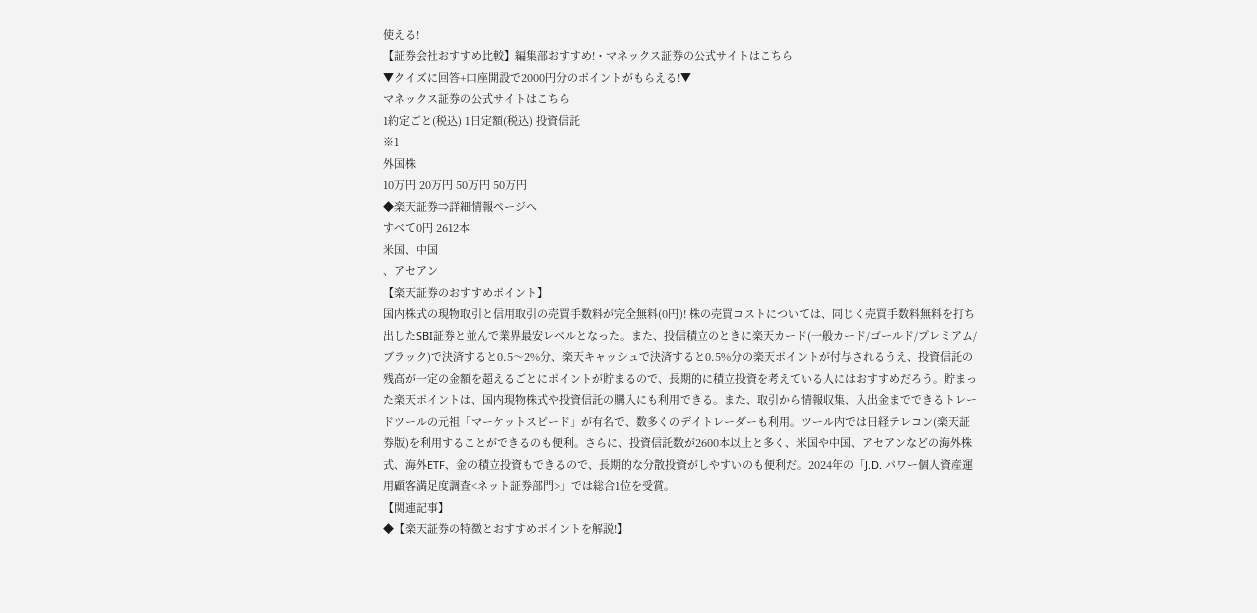使える!
【証券会社おすすめ比較】編集部おすすめ!・マネックス証券の公式サイトはこちら
▼クイズに回答+口座開設で2000円分のポイントがもらえる!▼
マネックス証券の公式サイトはこちら
1約定ごと(税込) 1日定額(税込) 投資信託
※1
外国株
10万円 20万円 50万円 50万円
◆楽天証券⇒詳細情報ページへ
すべて0円 2612本
米国、中国
、アセアン
【楽天証券のおすすめポイント】
国内株式の現物取引と信用取引の売買手数料が完全無料(0円)! 株の売買コストについては、同じく売買手数料無料を打ち出したSBI証券と並んで業界最安レベルとなった。また、投信積立のときに楽天カード(一般カード/ゴールド/プレミアム/ブラック)で決済すると0.5〜2%分、楽天キャッシュで決済すると0.5%分の楽天ポイントが付与されるうえ、投資信託の残高が一定の金額を超えるごとにポイントが貯まるので、長期的に積立投資を考えている人にはおすすめだろう。貯まった楽天ポイントは、国内現物株式や投資信託の購入にも利用できる。また、取引から情報収集、入出金までできるトレードツールの元祖「マーケットスピード」が有名で、数多くのデイトレーダーも利用。ツール内では日経テレコン(楽天証券版)を利用することができるのも便利。さらに、投資信託数が2600本以上と多く、米国や中国、アセアンなどの海外株式、海外ETF、金の積立投資もできるので、長期的な分散投資がしやすいのも便利だ。2024年の「J.D. パワー個人資産運用顧客満足度調査<ネット証券部門>」では総合1位を受賞。
【関連記事】
◆【楽天証券の特徴とおすすめポイントを解説!】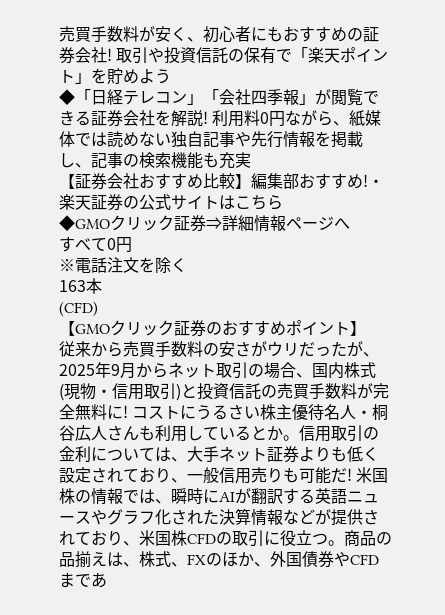売買手数料が安く、初心者にもおすすめの証券会社! 取引や投資信託の保有で「楽天ポイント」を貯めよう
◆「日経テレコン」「会社四季報」が閲覧できる証券会社を解説! 利用料0円ながら、紙媒体では読めない独自記事や先行情報を掲載し、記事の検索機能も充実
【証券会社おすすめ比較】編集部おすすめ!・楽天証券の公式サイトはこちら
◆GMOクリック証券⇒詳細情報ページへ
すべて0円
※電話注文を除く
163本
(CFD)
【GMOクリック証券のおすすめポイント】
従来から売買手数料の安さがウリだったが、2025年9月からネット取引の場合、国内株式(現物・信用取引)と投資信託の売買手数料が完全無料に! コストにうるさい株主優待名人・桐谷広人さんも利用しているとか。信用取引の金利については、大手ネット証券よりも低く設定されており、一般信用売りも可能だ! 米国株の情報では、瞬時にAIが翻訳する英語ニュースやグラフ化された決算情報などが提供されており、米国株CFDの取引に役立つ。商品の品揃えは、株式、FXのほか、外国債券やCFDまであ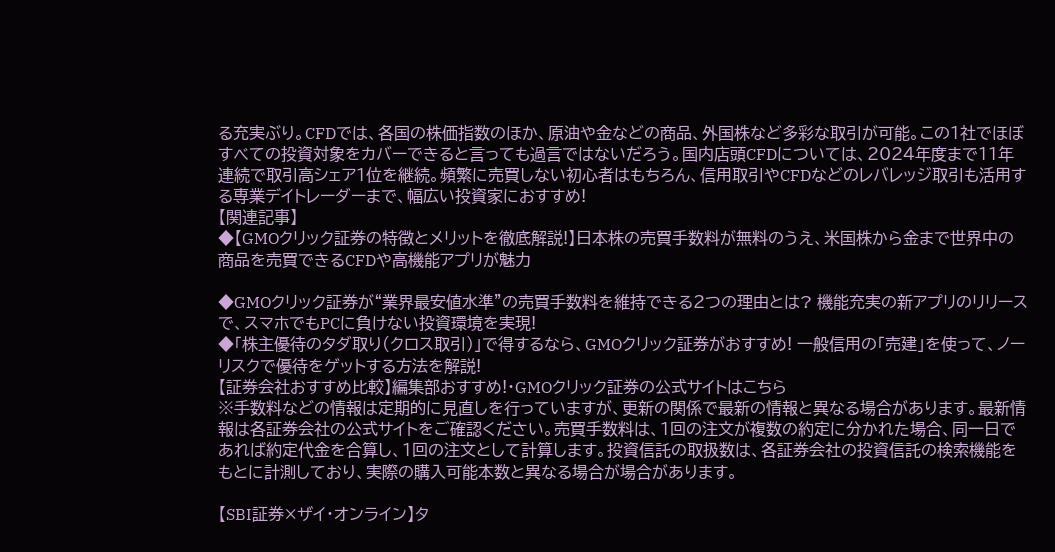る充実ぶり。CFDでは、各国の株価指数のほか、原油や金などの商品、外国株など多彩な取引が可能。この1社でほぼすべての投資対象をカバーできると言っても過言ではないだろう。国内店頭CFDについては、2024年度まで11年連続で取引高シェア1位を継続。頻繁に売買しない初心者はもちろん、信用取引やCFDなどのレバレッジ取引も活用する専業デイトレーダーまで、幅広い投資家におすすめ!
【関連記事】
◆【GMOクリック証券の特徴とメリットを徹底解説!】日本株の売買手数料が無料のうえ、米国株から金まで世界中の商品を売買できるCFDや高機能アプリが魅力

◆GMOクリック証券が“業界最安値水準”の売買手数料を維持できる2つの理由とは? 機能充実の新アプリのリリースで、スマホでもPCに負けない投資環境を実現!
◆「株主優待のタダ取り(クロス取引)」で得するなら、GMOクリック証券がおすすめ! 一般信用の「売建」を使って、ノーリスクで優待をゲットする方法を解説!
【証券会社おすすめ比較】編集部おすすめ!・GMOクリック証券の公式サイトはこちら
※手数料などの情報は定期的に見直しを行っていますが、更新の関係で最新の情報と異なる場合があります。最新情報は各証券会社の公式サイトをご確認ください。売買手数料は、1回の注文が複数の約定に分かれた場合、同一日であれば約定代金を合算し、1回の注文として計算します。投資信託の取扱数は、各証券会社の投資信託の検索機能をもとに計測しており、実際の購入可能本数と異なる場合が場合があります。

【SBI証券×ザイ・オンライン】タ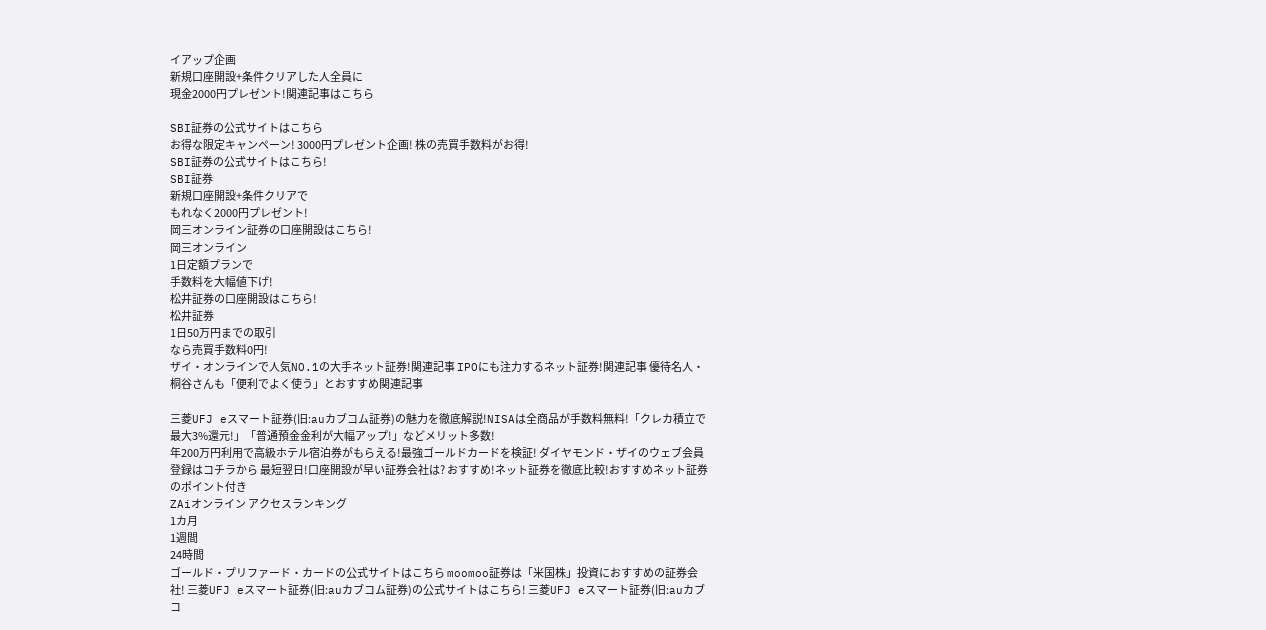イアップ企画
新規口座開設+条件クリアした人全員に
現金2000円プレゼント!関連記事はこちら

SBI証券の公式サイトはこちら
お得な限定キャンペーン! 3000円プレゼント企画! 株の売買手数料がお得!
SBI証券の公式サイトはこちら!
SBI証券
新規口座開設+条件クリアで
もれなく2000円プレゼント!
岡三オンライン証券の口座開設はこちら!
岡三オンライン
1日定額プランで
手数料を大幅値下げ!
松井証券の口座開設はこちら!
松井証券
1日50万円までの取引
なら売買手数料0円!
ザイ・オンラインで人気NO.1の大手ネット証券!関連記事 IPOにも注力するネット証券!関連記事 優待名人・桐谷さんも「便利でよく使う」とおすすめ関連記事

三菱UFJ eスマート証券(旧:auカブコム証券)の魅力を徹底解説!NISAは全商品が手数料無料!「クレカ積立で最大3%還元!」「普通預金金利が大幅アップ!」などメリット多数!
年200万円利用で高級ホテル宿泊券がもらえる!最強ゴールドカードを検証! ダイヤモンド・ザイのウェブ会員登録はコチラから 最短翌日!口座開設が早い証券会社は? おすすめ!ネット証券を徹底比較!おすすめネット証券のポイント付き
ZAiオンライン アクセスランキング
1カ月
1週間
24時間
ゴールド・プリファード・カードの公式サイトはこちら moomoo証券は「米国株」投資におすすめの証券会社! 三菱UFJ eスマート証券(旧:auカブコム証券)の公式サイトはこちら! 三菱UFJ eスマート証券(旧:auカブコ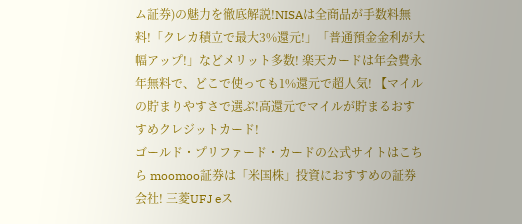ム証券)の魅力を徹底解説!NISAは全商品が手数料無料!「クレカ積立で最大3%還元!」「普通預金金利が大幅アップ!」などメリット多数! 楽天カードは年会費永年無料で、どこで使っても1%還元で超人気! 【マイルの貯まりやすさで選ぶ!高還元でマイルが貯まるおすすめクレジットカード!
ゴールド・プリファード・カードの公式サイトはこちら moomoo証券は「米国株」投資におすすめの証券会社! 三菱UFJ eス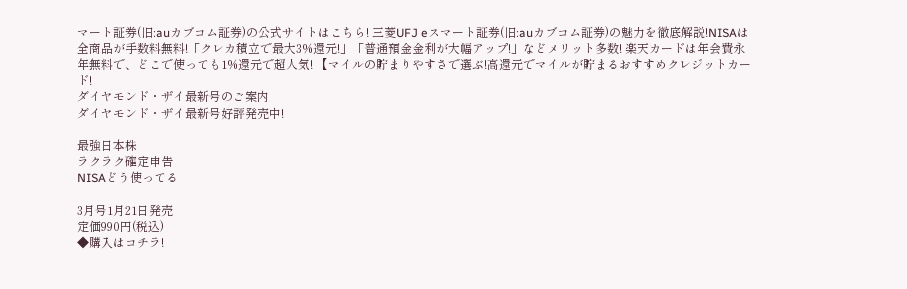マート証券(旧:auカブコム証券)の公式サイトはこちら! 三菱UFJ eスマート証券(旧:auカブコム証券)の魅力を徹底解説!NISAは全商品が手数料無料!「クレカ積立で最大3%還元!」「普通預金金利が大幅アップ!」などメリット多数! 楽天カードは年会費永年無料で、どこで使っても1%還元で超人気! 【マイルの貯まりやすさで選ぶ!高還元でマイルが貯まるおすすめクレジットカード!
ダイヤモンド・ザイ最新号のご案内
ダイヤモンド・ザイ最新号好評発売中!

最強日本株
ラクラク確定申告
NISAどう使ってる

3月号1月21日発売
定価990円(税込)
◆購入はコチラ!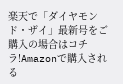楽天で「ダイヤモンド・ザイ」最新号をご購入の場合はコチラ!Amazonで購入される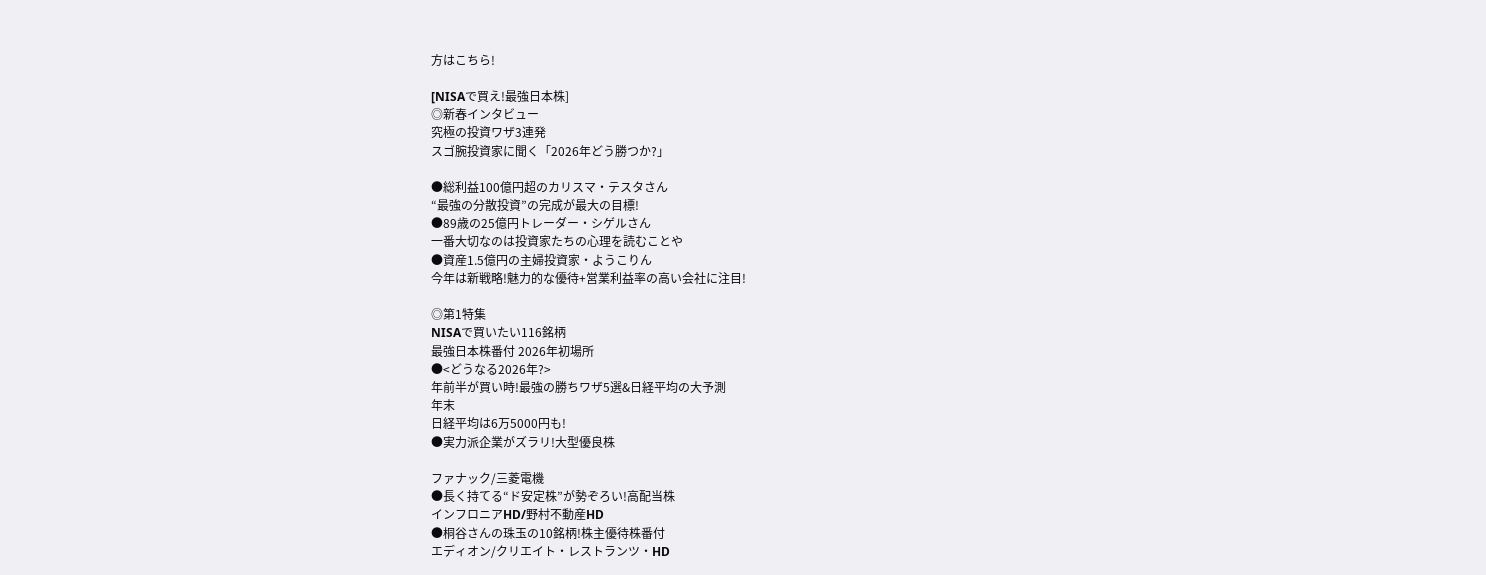方はこちら!

[NISAで買え!最強日本株]
◎新春インタビュー
究極の投資ワザ3連発
スゴ腕投資家に聞く「2026年どう勝つか?」

●総利益100億円超のカリスマ・テスタさん
“最強の分散投資”の完成が最大の目標!
●89歳の25億円トレーダー・シゲルさん
一番大切なのは投資家たちの心理を読むことや
●資産1.5億円の主婦投資家・ようこりん
今年は新戦略!魅力的な優待+営業利益率の高い会社に注目!

◎第1特集
NISAで買いたい116銘柄
最強日本株番付 2026年初場所
●<どうなる2026年?>
年前半が買い時!最強の勝ちワザ5選&日経平均の大予測
年末
日経平均は6万5000円も!
●実力派企業がズラリ!大型優良株

ファナック/三菱電機
●長く持てる“ド安定株”が勢ぞろい!高配当株
インフロニアHD/野村不動産HD
●桐谷さんの珠玉の10銘柄!株主優待株番付
エディオン/クリエイト・レストランツ・HD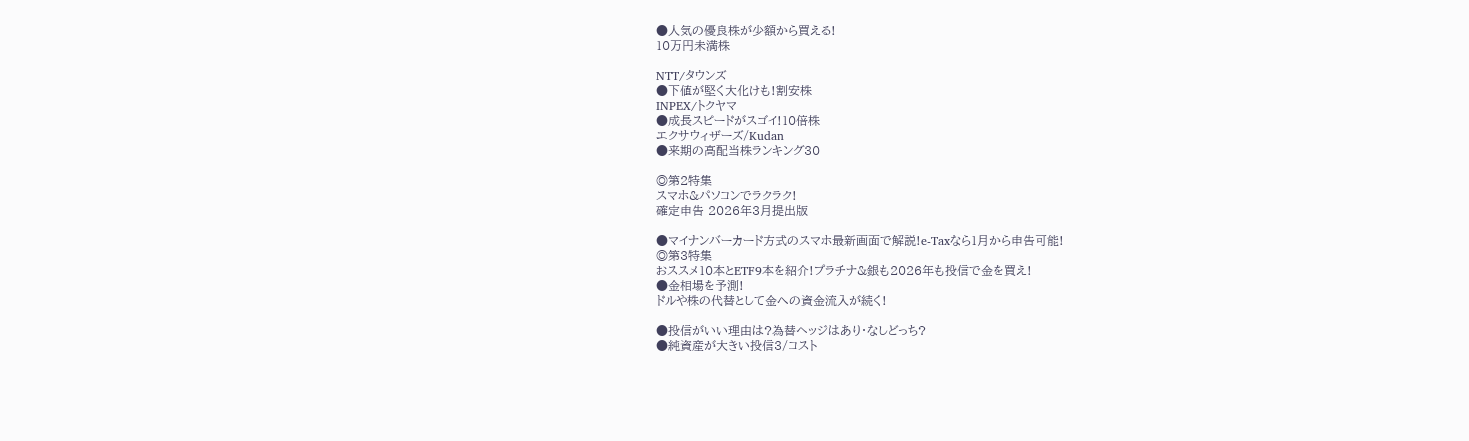●人気の優良株が少額から買える!
10万円未満株

NTT/タウンズ
●下値が堅く大化けも!割安株
INPEX/トクヤマ
●成長スピードがスゴイ!10倍株
エクサウィザーズ/Kudan
●来期の高配当株ランキング30

◎第2特集
スマホ&パソコンでラクラク!
確定申告 2026年3月提出版

●マイナンバーカード方式のスマホ最新画面で解説!e-Taxなら1月から申告可能!
◎第3特集
おススメ10本とETF9本を紹介!プラチナ&銀も2026年も投信で金を買え!
●金相場を予測!
ドルや株の代替として金への資金流入が続く!

●投信がいい理由は?為替ヘッジはあり・なしどっち?
●純資産が大きい投信3/コスト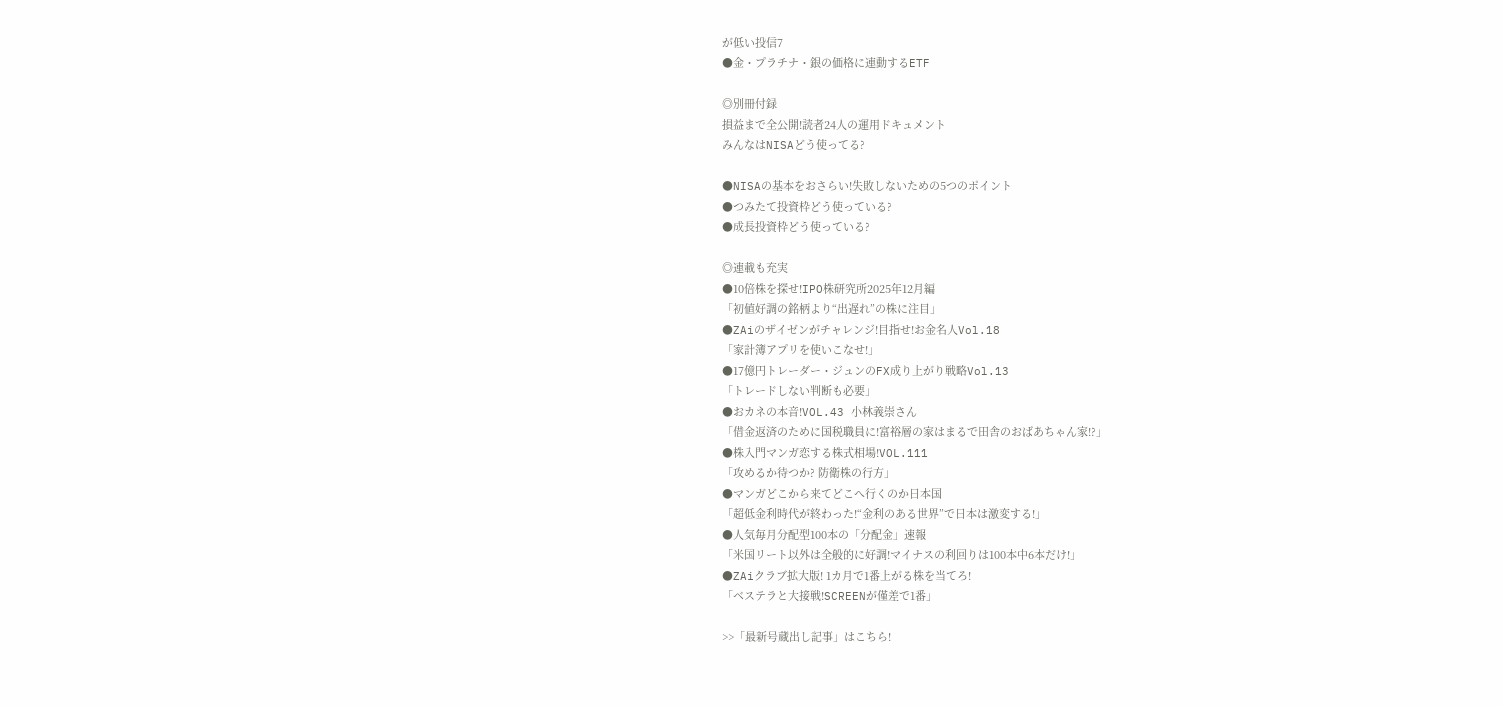が低い投信7
●金・プラチナ・銀の価格に連動するETF

◎別冊付録
損益まで全公開!読者24人の運用ドキュメント
みんなはNISAどう使ってる?

●NISAの基本をおさらい!失敗しないための5つのポイント
●つみたて投資枠どう使っている?
●成長投資枠どう使っている?

◎連載も充実
●10倍株を探せ!IPO株研究所2025年12月編
「初値好調の銘柄より“出遅れ”の株に注目」
●ZAiのザイゼンがチャレンジ!目指せ!お金名人Vol.18
「家計簿アプリを使いこなせ!」
●17億円トレーダー・ジュンのFX成り上がり戦略Vol.13
「トレードしない判断も必要」
●おカネの本音!VOL.43 小林義崇さん
「借金返済のために国税職員に!富裕層の家はまるで田舎のおばあちゃん家!?」
●株入門マンガ恋する株式相場!VOL.111
「攻めるか待つか? 防衛株の行方」
●マンガどこから来てどこへ行くのか日本国
「超低金利時代が終わった!“金利のある世界”で日本は激変する!」
●人気毎月分配型100本の「分配金」速報
「米国リート以外は全般的に好調!マイナスの利回りは100本中6本だけ!」
●ZAiクラブ拡大版! 1カ月で1番上がる株を当てろ!
「ベステラと大接戦!SCREENが僅差で1番」

>>「最新号蔵出し記事」はこちら!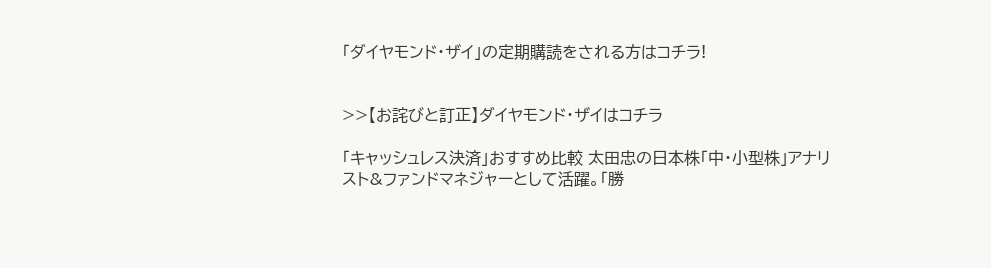「ダイヤモンド・ザイ」の定期購読をされる方はコチラ!


>>【お詫びと訂正】ダイヤモンド・ザイはコチラ

「キャッシュレス決済」おすすめ比較 太田忠の日本株「中・小型株」アナリスト&ファンドマネジャーとして活躍。「勝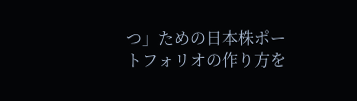つ」ための日本株ポートフォリオの作り方を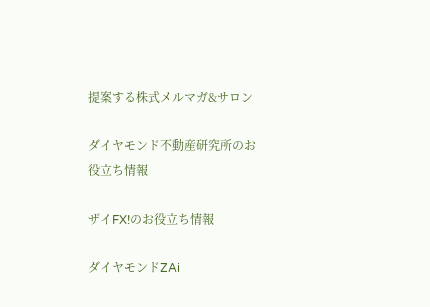提案する株式メルマガ&サロン

ダイヤモンド不動産研究所のお役立ち情報

ザイFX!のお役立ち情報

ダイヤモンドZAi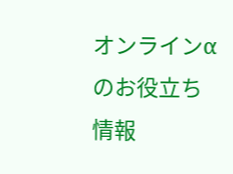オンラインαのお役立ち情報